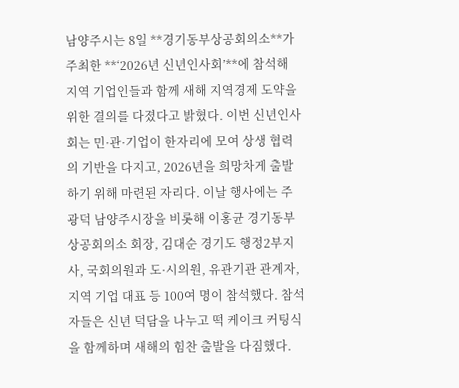남양주시는 8일 **경기동부상공회의소**가 주최한 **‘2026년 신년인사회’**에 참석해 지역 기업인들과 함께 새해 지역경제 도약을 위한 결의를 다졌다고 밝혔다. 이번 신년인사회는 민·관·기업이 한자리에 모여 상생 협력의 기반을 다지고, 2026년을 희망차게 출발하기 위해 마련된 자리다. 이날 행사에는 주광덕 남양주시장을 비롯해 이홍균 경기동부상공회의소 회장, 김대순 경기도 행정2부지사, 국회의원과 도·시의원, 유관기관 관계자, 지역 기업 대표 등 100여 명이 참석했다. 참석자들은 신년 덕담을 나누고 떡 케이크 커팅식을 함께하며 새해의 힘찬 출발을 다짐했다.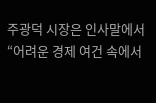주광덕 시장은 인사말에서 “어려운 경제 여건 속에서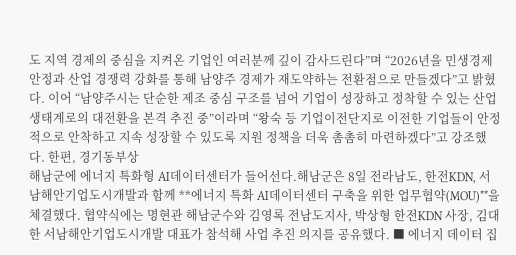도 지역 경제의 중심을 지켜온 기업인 여러분께 깊이 감사드린다”며 “2026년을 민생경제 안정과 산업 경쟁력 강화를 통해 남양주 경제가 재도약하는 전환점으로 만들겠다”고 밝혔다. 이어 “남양주시는 단순한 제조 중심 구조를 넘어 기업이 성장하고 정착할 수 있는 산업생태계로의 대전환을 본격 추진 중”이라며 “왕숙 등 기업이전단지로 이전한 기업들이 안정적으로 안착하고 지속 성장할 수 있도록 지원 정책을 더욱 촘촘히 마련하겠다”고 강조했다. 한편, 경기동부상
해남군에 에너지 특화형 AI데이터센터가 들어선다.해남군은 8일 전라남도, 한전KDN, 서남해안기업도시개발과 함께 **에너지 특화 AI데이터센터 구축을 위한 업무협약(MOU)**을 체결했다. 협약식에는 명현관 해남군수와 김영록 전남도지사, 박상형 한전KDN 사장, 김대한 서남해안기업도시개발 대표가 참석해 사업 추진 의지를 공유했다. ■ 에너지 데이터 집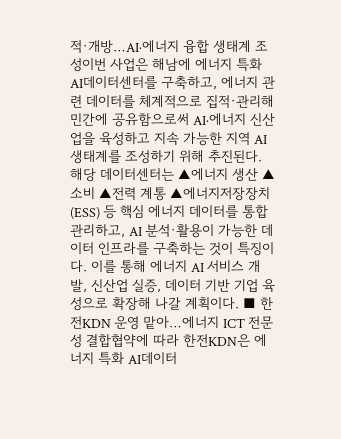적·개방…AI·에너지 융합 생태계 조성이번 사업은 해남에 에너지 특화 AI데이터센터를 구축하고, 에너지 관련 데이터를 체계적으로 집적·관리해 민간에 공유함으로써 AI·에너지 신산업을 육성하고 지속 가능한 지역 AI 생태계를 조성하기 위해 추진된다. 해당 데이터센터는 ▲에너지 생산 ▲소비 ▲전력 계통 ▲에너지저장장치(ESS) 등 핵심 에너지 데이터를 통합 관리하고, AI 분석·활용이 가능한 데이터 인프라를 구축하는 것이 특징이다. 이를 통해 에너지 AI 서비스 개발, 신산업 실증, 데이터 기반 기업 육성으로 확장해 나갈 계획이다. ■ 한전KDN 운영 맡아…에너지 ICT 전문성 결합협약에 따라 한전KDN은 에너지 특화 AI데이터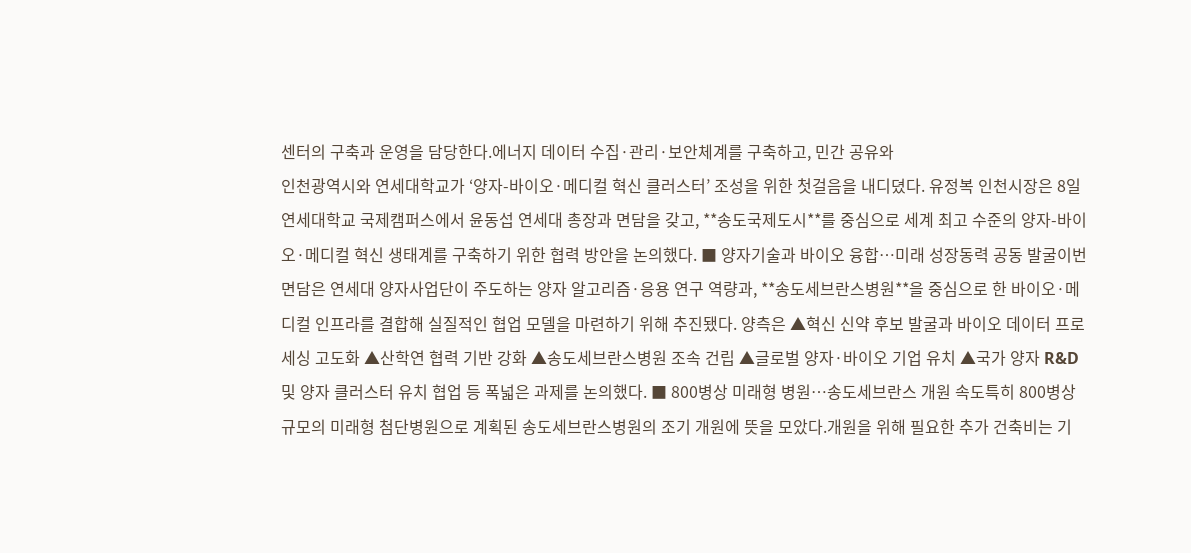센터의 구축과 운영을 담당한다.에너지 데이터 수집·관리·보안체계를 구축하고, 민간 공유와
인천광역시와 연세대학교가 ‘양자-바이오·메디컬 혁신 클러스터’ 조성을 위한 첫걸음을 내디뎠다. 유정복 인천시장은 8일 연세대학교 국제캠퍼스에서 윤동섭 연세대 총장과 면담을 갖고, **송도국제도시**를 중심으로 세계 최고 수준의 양자-바이오·메디컬 혁신 생태계를 구축하기 위한 협력 방안을 논의했다. ■ 양자기술과 바이오 융합…미래 성장동력 공동 발굴이번 면담은 연세대 양자사업단이 주도하는 양자 알고리즘·응용 연구 역량과, **송도세브란스병원**을 중심으로 한 바이오·메디컬 인프라를 결합해 실질적인 협업 모델을 마련하기 위해 추진됐다. 양측은 ▲혁신 신약 후보 발굴과 바이오 데이터 프로세싱 고도화 ▲산학연 협력 기반 강화 ▲송도세브란스병원 조속 건립 ▲글로벌 양자·바이오 기업 유치 ▲국가 양자 R&D 및 양자 클러스터 유치 협업 등 폭넓은 과제를 논의했다. ■ 800병상 미래형 병원…송도세브란스 개원 속도특히 800병상 규모의 미래형 첨단병원으로 계획된 송도세브란스병원의 조기 개원에 뜻을 모았다.개원을 위해 필요한 추가 건축비는 기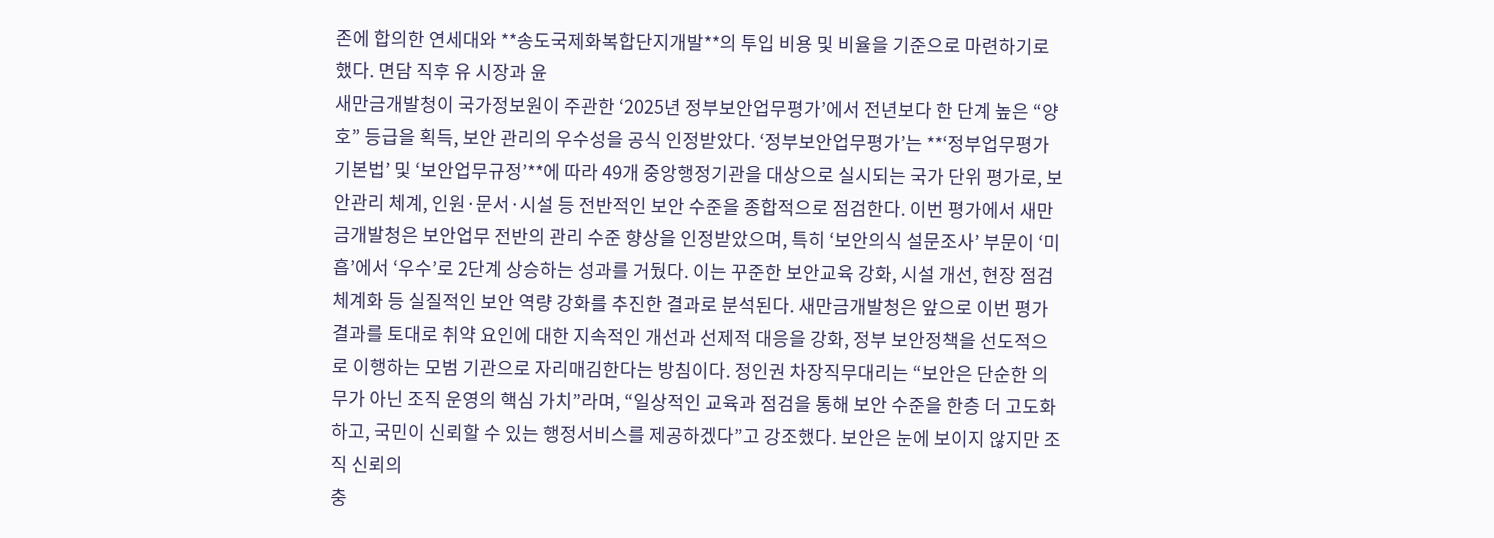존에 합의한 연세대와 **송도국제화복합단지개발**의 투입 비용 및 비율을 기준으로 마련하기로 했다. 면담 직후 유 시장과 윤
새만금개발청이 국가정보원이 주관한 ‘2025년 정부보안업무평가’에서 전년보다 한 단계 높은 “양호” 등급을 획득, 보안 관리의 우수성을 공식 인정받았다. ‘정부보안업무평가’는 **‘정부업무평가 기본법’ 및 ‘보안업무규정’**에 따라 49개 중앙행정기관을 대상으로 실시되는 국가 단위 평가로, 보안관리 체계, 인원·문서·시설 등 전반적인 보안 수준을 종합적으로 점검한다. 이번 평가에서 새만금개발청은 보안업무 전반의 관리 수준 향상을 인정받았으며, 특히 ‘보안의식 설문조사’ 부문이 ‘미흡’에서 ‘우수’로 2단계 상승하는 성과를 거뒀다. 이는 꾸준한 보안교육 강화, 시설 개선, 현장 점검 체계화 등 실질적인 보안 역량 강화를 추진한 결과로 분석된다. 새만금개발청은 앞으로 이번 평가 결과를 토대로 취약 요인에 대한 지속적인 개선과 선제적 대응을 강화, 정부 보안정책을 선도적으로 이행하는 모범 기관으로 자리매김한다는 방침이다. 정인권 차장직무대리는 “보안은 단순한 의무가 아닌 조직 운영의 핵심 가치”라며, “일상적인 교육과 점검을 통해 보안 수준을 한층 더 고도화하고, 국민이 신뢰할 수 있는 행정서비스를 제공하겠다”고 강조했다. 보안은 눈에 보이지 않지만 조직 신뢰의
충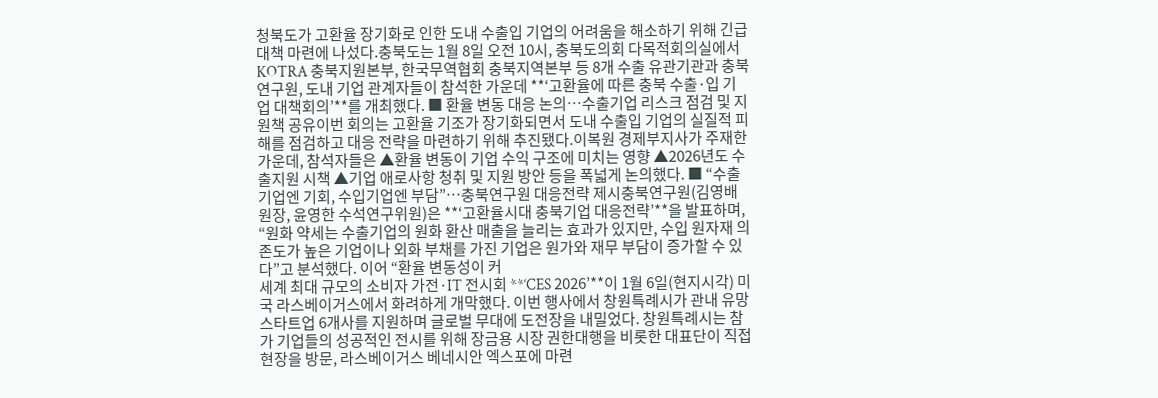청북도가 고환율 장기화로 인한 도내 수출입 기업의 어려움을 해소하기 위해 긴급 대책 마련에 나섰다.충북도는 1월 8일 오전 10시, 충북도의회 다목적회의실에서 KOTRA 충북지원본부, 한국무역협회 충북지역본부 등 8개 수출 유관기관과 충북연구원, 도내 기업 관계자들이 참석한 가운데 **‘고환율에 따른 충북 수출·입 기업 대책회의’**를 개최했다. ■ 환율 변동 대응 논의…수출기업 리스크 점검 및 지원책 공유이번 회의는 고환율 기조가 장기화되면서 도내 수출입 기업의 실질적 피해를 점검하고 대응 전략을 마련하기 위해 추진됐다.이복원 경제부지사가 주재한 가운데, 참석자들은 ▲환율 변동이 기업 수익 구조에 미치는 영향 ▲2026년도 수출지원 시책 ▲기업 애로사항 청취 및 지원 방안 등을 폭넓게 논의했다. ■ “수출기업엔 기회, 수입기업엔 부담”…충북연구원 대응전략 제시충북연구원(김영배 원장, 윤영한 수석연구위원)은 **‘고환율시대 충북기업 대응전략’**을 발표하며, “원화 약세는 수출기업의 원화 환산 매출을 늘리는 효과가 있지만, 수입 원자재 의존도가 높은 기업이나 외화 부채를 가진 기업은 원가와 재무 부담이 증가할 수 있다”고 분석했다. 이어 “환율 변동성이 커
세계 최대 규모의 소비자 가전·IT 전시회 **‘CES 2026’**이 1월 6일(현지시각) 미국 라스베이거스에서 화려하게 개막했다. 이번 행사에서 창원특례시가 관내 유망 스타트업 6개사를 지원하며 글로벌 무대에 도전장을 내밀었다. 창원특례시는 참가 기업들의 성공적인 전시를 위해 장금용 시장 권한대행을 비롯한 대표단이 직접 현장을 방문, 라스베이거스 베네시안 엑스포에 마련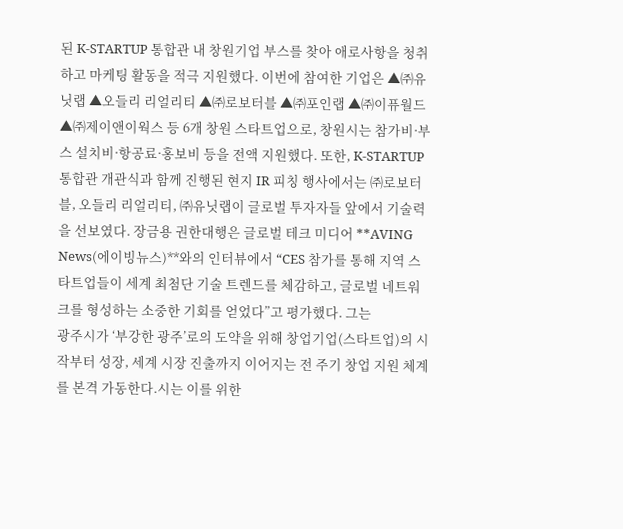된 K-STARTUP 통합관 내 창원기업 부스를 찾아 애로사항을 청취하고 마케팅 활동을 적극 지원했다. 이번에 참여한 기업은 ▲㈜유닛랩 ▲오들리 리얼리티 ▲㈜로보터블 ▲㈜포인랩 ▲㈜이퓨월드 ▲㈜제이앤이웍스 등 6개 창원 스타트업으로, 창원시는 참가비·부스 설치비·항공료·홍보비 등을 전액 지원했다. 또한, K-STARTUP 통합관 개관식과 함께 진행된 현지 IR 피칭 행사에서는 ㈜로보터블, 오들리 리얼리티, ㈜유닛랩이 글로벌 투자자들 앞에서 기술력을 선보였다. 장금용 권한대행은 글로벌 테크 미디어 **AVING News(에이빙뉴스)**와의 인터뷰에서 “CES 참가를 통해 지역 스타트업들이 세계 최첨단 기술 트렌드를 체감하고, 글로벌 네트워크를 형성하는 소중한 기회를 얻었다”고 평가했다. 그는
광주시가 ‘부강한 광주’로의 도약을 위해 창업기업(스타트업)의 시작부터 성장, 세계 시장 진출까지 이어지는 전 주기 창업 지원 체계를 본격 가동한다.시는 이를 위한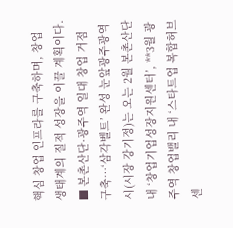핵심 창업 인프라를 구축하며, 창업 생태계의 질적 성장을 이끌 계획이다. ■ 본촌산단·광주역 일대 창업 거점 구축…‘삼각벨트’ 완성 눈앞광주광역시(시장 강기정)는 오는 2월 본촌산단 내 ‘창업기업성장지원센터’, **3월 광주역 창업밸리 내 ‘스타트업 복합허브센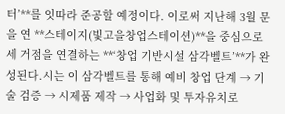터’**를 잇따라 준공할 예정이다. 이로써 지난해 3월 문을 연 **스테이지(빛고을창업스테이션)**을 중심으로 세 거점을 연결하는 **‘창업 기반시설 삼각벨트’**가 완성된다.시는 이 삼각벨트를 통해 예비 창업 단계 → 기술 검증 → 시제품 제작 → 사업화 및 투자유치로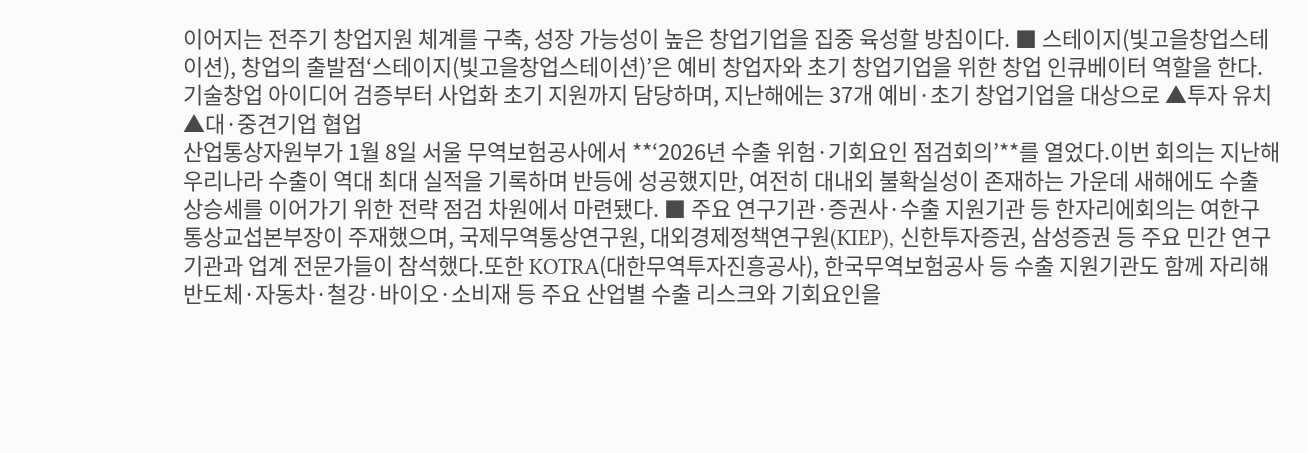이어지는 전주기 창업지원 체계를 구축, 성장 가능성이 높은 창업기업을 집중 육성할 방침이다. ■ 스테이지(빛고을창업스테이션), 창업의 출발점‘스테이지(빛고을창업스테이션)’은 예비 창업자와 초기 창업기업을 위한 창업 인큐베이터 역할을 한다.기술창업 아이디어 검증부터 사업화 초기 지원까지 담당하며, 지난해에는 37개 예비·초기 창업기업을 대상으로 ▲투자 유치 ▲대·중견기업 협업
산업통상자원부가 1월 8일 서울 무역보험공사에서 **‘2026년 수출 위험·기회요인 점검회의’**를 열었다.이번 회의는 지난해 우리나라 수출이 역대 최대 실적을 기록하며 반등에 성공했지만, 여전히 대내외 불확실성이 존재하는 가운데 새해에도 수출 상승세를 이어가기 위한 전략 점검 차원에서 마련됐다. ■ 주요 연구기관·증권사·수출 지원기관 등 한자리에회의는 여한구 통상교섭본부장이 주재했으며, 국제무역통상연구원, 대외경제정책연구원(KIEP), 신한투자증권, 삼성증권 등 주요 민간 연구기관과 업계 전문가들이 참석했다.또한 KOTRA(대한무역투자진흥공사), 한국무역보험공사 등 수출 지원기관도 함께 자리해 반도체·자동차·철강·바이오·소비재 등 주요 산업별 수출 리스크와 기회요인을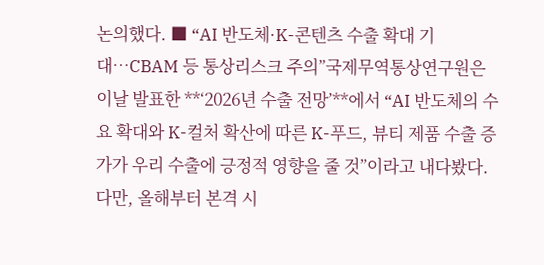논의했다. ■ “AI 반도체·K-콘텐츠 수출 확대 기대…CBAM 등 통상리스크 주의”국제무역통상연구원은 이날 발표한 **‘2026년 수출 전망’**에서 “AI 반도체의 수요 확대와 K-컬처 확산에 따른 K-푸드, 뷰티 제품 수출 증가가 우리 수출에 긍정적 영향을 줄 것”이라고 내다봤다. 다만, 올해부터 본격 시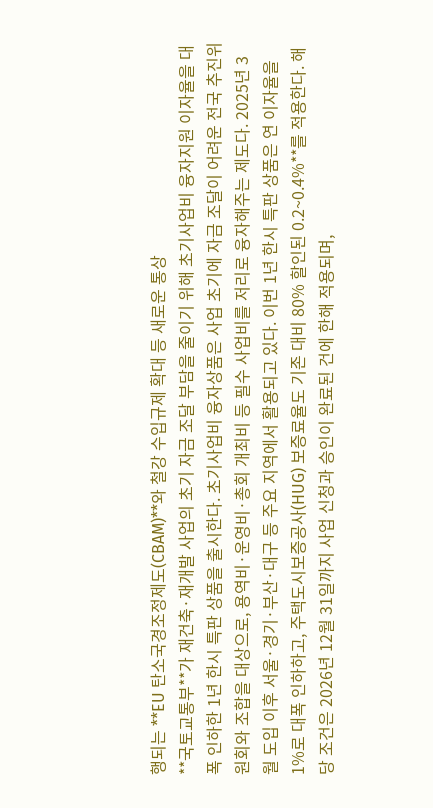행되는 **EU 탄소국경조정제도(CBAM)**와 철강 수입규제 확대 등 새로운 통상
**국토교통부**가 재건축·재개발 사업의 초기 자금 조달 부담을 줄이기 위해 초기사업비 융자지원 이자율을 대폭 인하한 1년 한시 특판 상품을 출시한다. 초기사업비 융자상품은 사업 초기에 자금 조달이 어려운 전국 추진위원회와 조합을 대상으로, 용역비·운영비·총회 개최비 등 필수 사업비를 저리로 융자해주는 제도다. 2025년 3월 도입 이후 서울·경기·부산·대구 등 주요 지역에서 활용되고 있다. 이번 1년 한시 특판 상품은 연 이자율을 1%로 대폭 인하하고, 주택도시보증공사(HUG) 보증료율도 기존 대비 80% 할인된 0.2~0.4%**를 적용한다. 해당 조건은 2026년 12월 31일까지 사업 신청과 승인이 완료된 건에 한해 적용되며,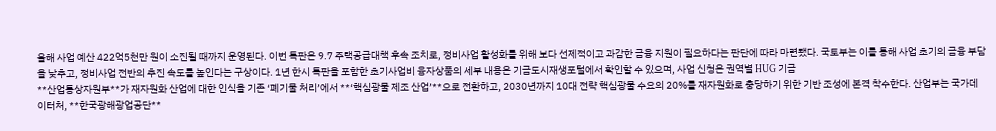올해 사업 예산 422억5천만 원이 소진될 때까지 운영된다. 이번 특판은 9.7 주택공급대책 후속 조치로, 정비사업 활성화를 위해 보다 선제적이고 과감한 금융 지원이 필요하다는 판단에 따라 마련됐다. 국토부는 이를 통해 사업 초기의 금융 부담을 낮추고, 정비사업 전반의 추진 속도를 높인다는 구상이다. 1년 한시 특판을 포함한 초기사업비 융자상품의 세부 내용은 기금도시재생포털에서 확인할 수 있으며, 사업 신청은 권역별 HUG 기금
**산업통상자원부**가 재자원화 산업에 대한 인식을 기존 ‘폐기물 처리’에서 **‘핵심광물 제조 산업’**으로 전환하고, 2030년까지 10대 전략 핵심광물 수요의 20%를 재자원화로 충당하기 위한 기반 조성에 본격 착수한다. 산업부는 국가데이터처, **한국광해광업공단**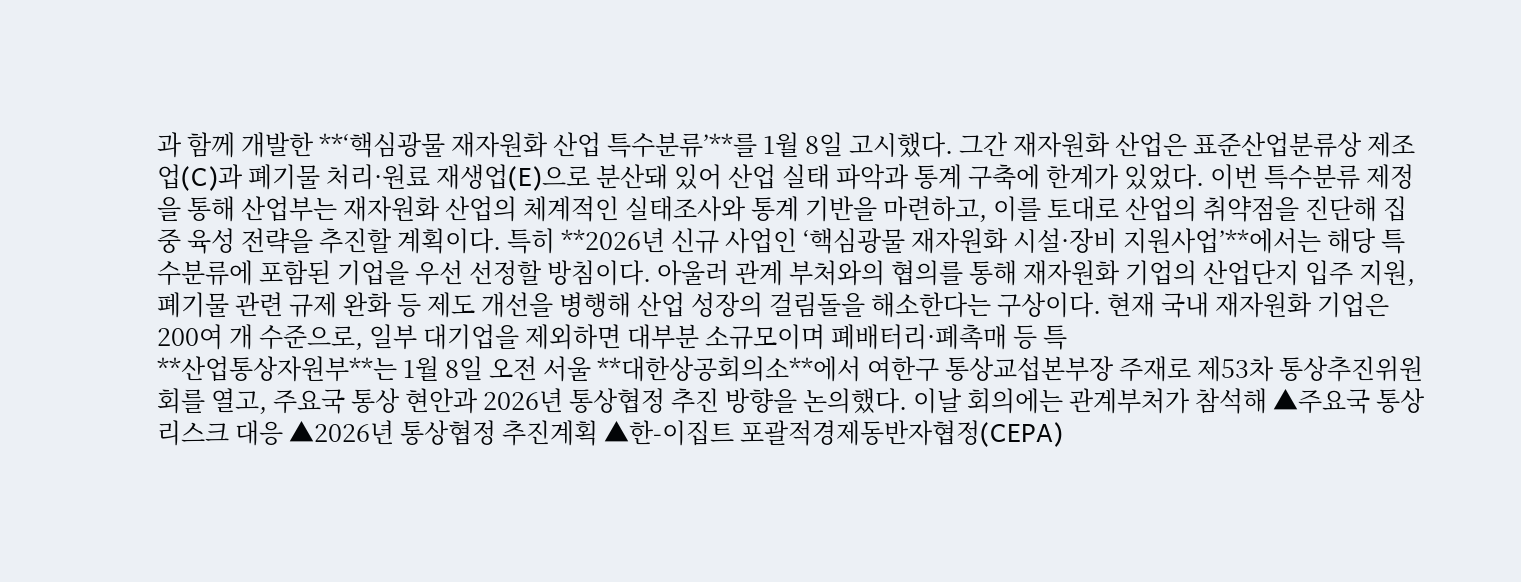과 함께 개발한 **‘핵심광물 재자원화 산업 특수분류’**를 1월 8일 고시했다. 그간 재자원화 산업은 표준산업분류상 제조업(C)과 폐기물 처리·원료 재생업(E)으로 분산돼 있어 산업 실태 파악과 통계 구축에 한계가 있었다. 이번 특수분류 제정을 통해 산업부는 재자원화 산업의 체계적인 실태조사와 통계 기반을 마련하고, 이를 토대로 산업의 취약점을 진단해 집중 육성 전략을 추진할 계획이다. 특히 **2026년 신규 사업인 ‘핵심광물 재자원화 시설·장비 지원사업’**에서는 해당 특수분류에 포함된 기업을 우선 선정할 방침이다. 아울러 관계 부처와의 협의를 통해 재자원화 기업의 산업단지 입주 지원, 폐기물 관련 규제 완화 등 제도 개선을 병행해 산업 성장의 걸림돌을 해소한다는 구상이다. 현재 국내 재자원화 기업은 200여 개 수준으로, 일부 대기업을 제외하면 대부분 소규모이며 폐배터리·폐촉매 등 특
**산업통상자원부**는 1월 8일 오전 서울 **대한상공회의소**에서 여한구 통상교섭본부장 주재로 제53차 통상추진위원회를 열고, 주요국 통상 현안과 2026년 통상협정 추진 방향을 논의했다. 이날 회의에는 관계부처가 참석해 ▲주요국 통상 리스크 대응 ▲2026년 통상협정 추진계획 ▲한-이집트 포괄적경제동반자협정(CEPA)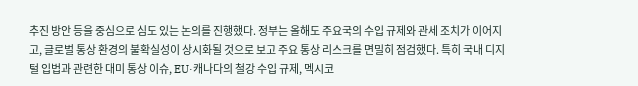추진 방안 등을 중심으로 심도 있는 논의를 진행했다. 정부는 올해도 주요국의 수입 규제와 관세 조치가 이어지고, 글로벌 통상 환경의 불확실성이 상시화될 것으로 보고 주요 통상 리스크를 면밀히 점검했다. 특히 국내 디지털 입법과 관련한 대미 통상 이슈, EU·캐나다의 철강 수입 규제, 멕시코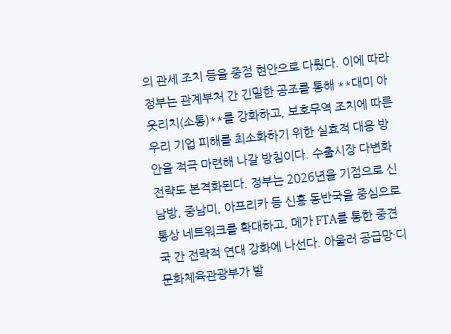의 관세 조치 등을 중점 현안으로 다뤘다. 이에 따라 정부는 관계부처 간 긴밀한 공조를 통해 **대미 아웃리치(소통)**를 강화하고, 보호무역 조치에 따른 우리 기업 피해를 최소화하기 위한 실효적 대응 방안을 적극 마련해 나갈 방침이다. 수출시장 다변화 전략도 본격화된다. 정부는 2026년을 기점으로 신남방, 중남미, 아프리카 등 신흥 동반국을 중심으로 통상 네트워크를 확대하고, 메가 FTA를 통한 중견국 간 전략적 연대 강화에 나선다. 아울러 공급망·디
문화체육관광부가 발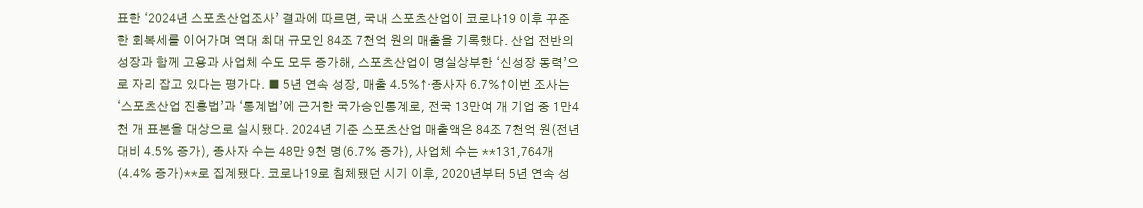표한 ‘2024년 스포츠산업조사’ 결과에 따르면, 국내 스포츠산업이 코로나19 이후 꾸준한 회복세를 이어가며 역대 최대 규모인 84조 7천억 원의 매출을 기록했다. 산업 전반의 성장과 함께 고용과 사업체 수도 모두 증가해, 스포츠산업이 명실상부한 ‘신성장 동력’으로 자리 잡고 있다는 평가다. ■ 5년 연속 성장, 매출 4.5%↑·종사자 6.7%↑이번 조사는 ‘스포츠산업 진흥법’과 ‘통계법’에 근거한 국가승인통계로, 전국 13만여 개 기업 중 1만4천 개 표본을 대상으로 실시됐다. 2024년 기준 스포츠산업 매출액은 84조 7천억 원(전년 대비 4.5% 증가), 종사자 수는 48만 9천 명(6.7% 증가), 사업체 수는 **131,764개(4.4% 증가)**로 집계됐다. 코로나19로 침체됐던 시기 이후, 2020년부터 5년 연속 성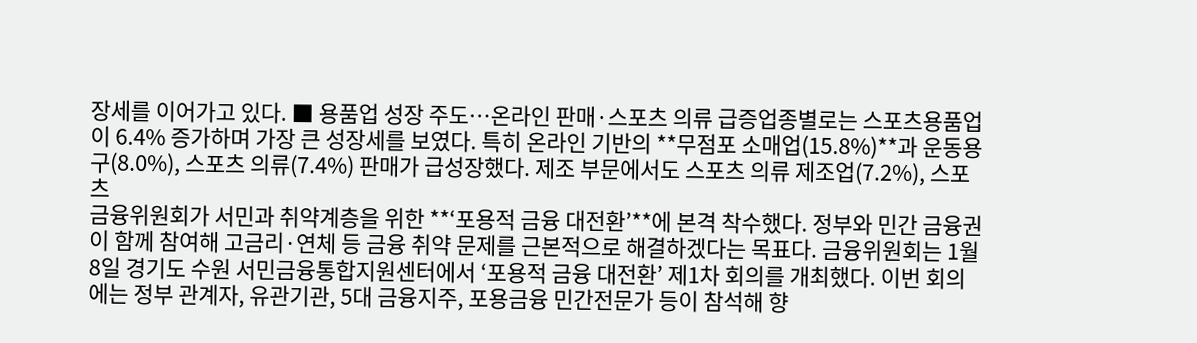장세를 이어가고 있다. ■ 용품업 성장 주도…온라인 판매·스포츠 의류 급증업종별로는 스포츠용품업이 6.4% 증가하며 가장 큰 성장세를 보였다. 특히 온라인 기반의 **무점포 소매업(15.8%)**과 운동용구(8.0%), 스포츠 의류(7.4%) 판매가 급성장했다. 제조 부문에서도 스포츠 의류 제조업(7.2%), 스포츠
금융위원회가 서민과 취약계층을 위한 **‘포용적 금융 대전환’**에 본격 착수했다. 정부와 민간 금융권이 함께 참여해 고금리·연체 등 금융 취약 문제를 근본적으로 해결하겠다는 목표다. 금융위원회는 1월 8일 경기도 수원 서민금융통합지원센터에서 ‘포용적 금융 대전환’ 제1차 회의를 개최했다. 이번 회의에는 정부 관계자, 유관기관, 5대 금융지주, 포용금융 민간전문가 등이 참석해 향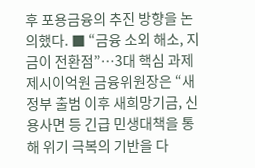후 포용금융의 추진 방향을 논의했다. ■ “금융 소외 해소, 지금이 전환점”…3대 핵심 과제 제시이억원 금융위원장은 “새 정부 출범 이후 새희망기금, 신용사면 등 긴급 민생대책을 통해 위기 극복의 기반을 다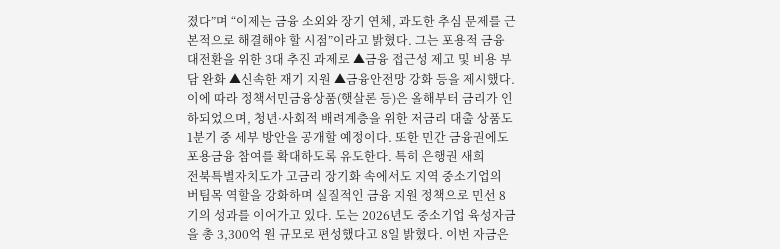졌다”며 “이제는 금융 소외와 장기 연체, 과도한 추심 문제를 근본적으로 해결해야 할 시점”이라고 밝혔다. 그는 포용적 금융 대전환을 위한 3대 추진 과제로 ▲금융 접근성 제고 및 비용 부담 완화 ▲신속한 재기 지원 ▲금융안전망 강화 등을 제시했다. 이에 따라 정책서민금융상품(햇살론 등)은 올해부터 금리가 인하되었으며, 청년·사회적 배려계층을 위한 저금리 대출 상품도 1분기 중 세부 방안을 공개할 예정이다. 또한 민간 금융권에도 포용금융 참여를 확대하도록 유도한다. 특히 은행권 새희
전북특별자치도가 고금리 장기화 속에서도 지역 중소기업의 버팀목 역할을 강화하며 실질적인 금융 지원 정책으로 민선 8기의 성과를 이어가고 있다. 도는 2026년도 중소기업 육성자금을 총 3,300억 원 규모로 편성했다고 8일 밝혔다. 이번 자금은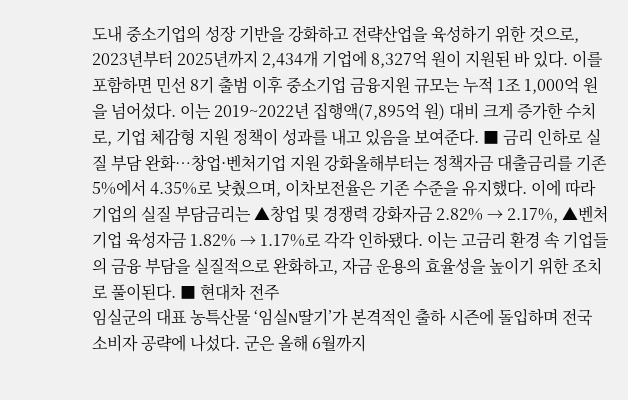도내 중소기업의 성장 기반을 강화하고 전략산업을 육성하기 위한 것으로, 2023년부터 2025년까지 2,434개 기업에 8,327억 원이 지원된 바 있다. 이를 포함하면 민선 8기 출범 이후 중소기업 금융지원 규모는 누적 1조 1,000억 원을 넘어섰다. 이는 2019~2022년 집행액(7,895억 원) 대비 크게 증가한 수치로, 기업 체감형 지원 정책이 성과를 내고 있음을 보여준다. ■ 금리 인하로 실질 부담 완화…창업·벤처기업 지원 강화올해부터는 정책자금 대출금리를 기존 5%에서 4.35%로 낮췄으며, 이차보전율은 기존 수준을 유지했다. 이에 따라 기업의 실질 부담금리는 ▲창업 및 경쟁력 강화자금 2.82% → 2.17%, ▲벤처기업 육성자금 1.82% → 1.17%로 각각 인하됐다. 이는 고금리 환경 속 기업들의 금융 부담을 실질적으로 완화하고, 자금 운용의 효율성을 높이기 위한 조치로 풀이된다. ■ 현대차 전주
임실군의 대표 농특산물 ‘임실N딸기’가 본격적인 출하 시즌에 돌입하며 전국 소비자 공략에 나섰다. 군은 올해 6월까지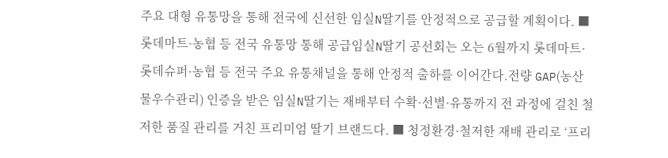주요 대형 유통망을 통해 전국에 신선한 임실N딸기를 안정적으로 공급할 계획이다. ■ 롯데마트·농협 등 전국 유통망 통해 공급임실N딸기 공선회는 오는 6월까지 롯데마트·롯데슈퍼·농협 등 전국 주요 유통채널을 통해 안정적 출하를 이어간다.전량 GAP(농산물우수관리) 인증을 받은 임실N딸기는 재배부터 수확·선별·유통까지 전 과정에 걸친 철저한 품질 관리를 거친 프리미엄 딸기 브랜드다. ■ 청정환경·철저한 재배 관리로 ‘프리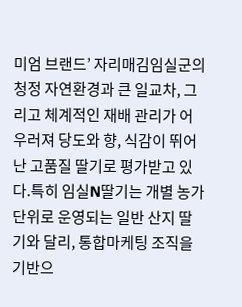미엄 브랜드’ 자리매김임실군의 청정 자연환경과 큰 일교차, 그리고 체계적인 재배 관리가 어우러져 당도와 향, 식감이 뛰어난 고품질 딸기로 평가받고 있다.특히 임실N딸기는 개별 농가 단위로 운영되는 일반 산지 딸기와 달리, 통합마케팅 조직을 기반으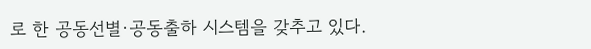로 한 공동선별·공동출하 시스템을 갖추고 있다.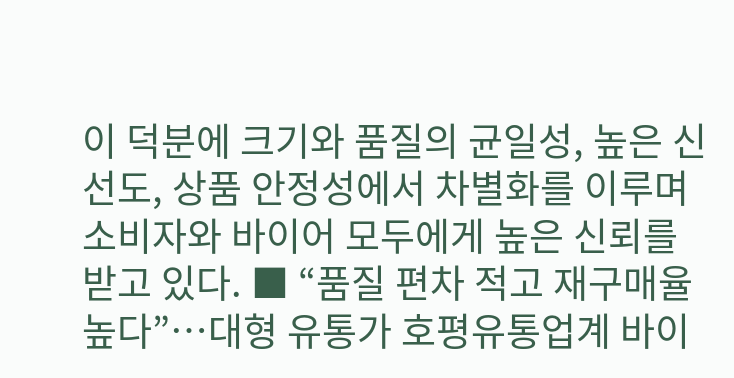이 덕분에 크기와 품질의 균일성, 높은 신선도, 상품 안정성에서 차별화를 이루며 소비자와 바이어 모두에게 높은 신뢰를 받고 있다. ■ “품질 편차 적고 재구매율 높다”…대형 유통가 호평유통업계 바이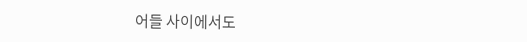어들 사이에서도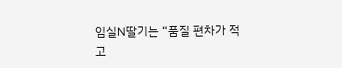임실N딸기는 “품질 편차가 적고